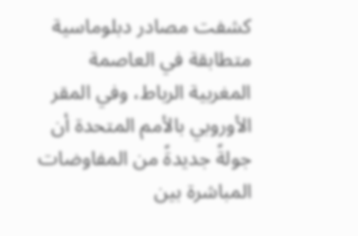كشفت مصادر دبلوماسية متطابقة في العاصمة المغربية الرباط، وفي المقر الأوروبي بالأمم المتحدة أن جولةً جديدةً من المفاوضات المباشرة بين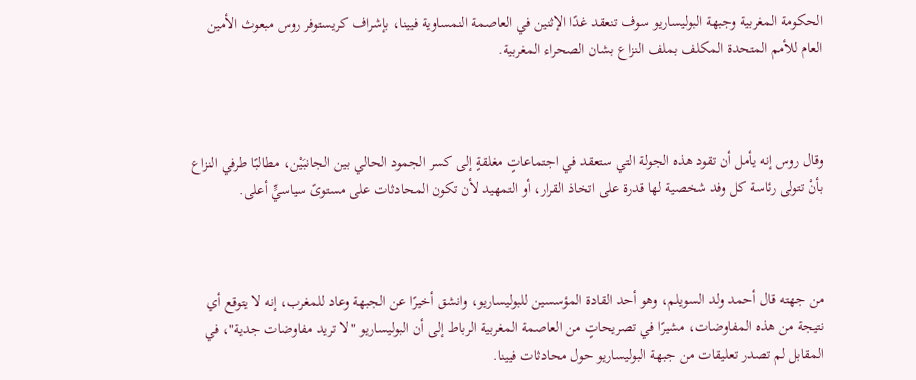الحكومة المغربية وجبهة البوليساريو سوف تنعقد غدًا الإثنين في العاصمة النمساوية فيينا، بإشراف كريستوفر روس مبعوث الأمين العام للأمم المتحدة المكلف بملف النزاع بشان الصحراء المغربية.



وقال روس إنه يأمل أن تقود هذه الجولة التي ستعقد في اجتماعاتٍ مغلقةٍ إلى كسر الجمود الحالي بين الجانبَيْن، مطالبًا طرفي النزاع بأنْ تتولى رئاسة كل وفد شخصية لها قدرة على اتخاذ القرار، أو التمهيد لأن تكون المحادثات على مستوىً سياسيٍّ أعلى.



من جهته قال أحمد ولد السويلم، وهو أحد القادة المؤسسين للبوليساريو، وانشق أخيرًا عن الجبهة وعاد للمغرب، إنه لا يتوقع أي نتيجة من هذه المفاوضات، مشيرًا في تصريحاتٍ من العاصمة المغربية الرباط إلى أن البوليساريو "لا تريد مفاوضات جدية"، في المقابل لم تصدر تعليقات من جبهة البوليساريو حول محادثات فيينا.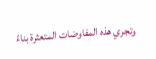وتجري هذه المفاوضات المتعثرة بناءً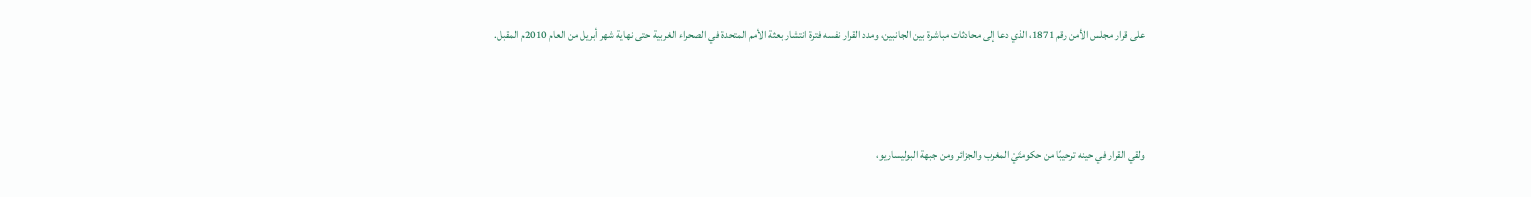على قرار مجلس الأمن رقم 1871، الذي دعا إلى محادثات مباشرة بين الجانبين، ومدد القرار نفسه فترة انتشار بعثة الأمم المتحدة في الصحراء الغربية حتى نهاية شهر أبريل من العام 2010م المقبل.



ولقي القرار في حينه ترحيبًا من حكومتَيْ المغرب والجزائر ومن جبهة البوليساريو،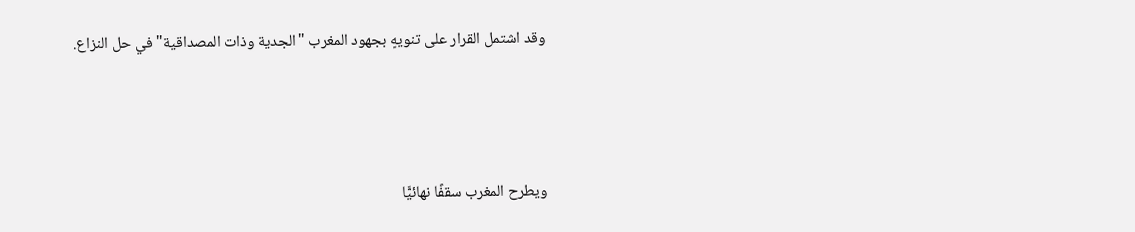وقد اشتمل القرار على تنويهٍ بجهود المغرب "الجدية وذات المصداقية" في حل النزاع.



ويطرح المغرب سقفًا نهائيًّا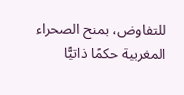للتفاوض، بمنح الصحراء المغربية حكمًا ذاتيًّا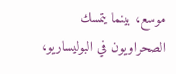موسع، بينما يتمسك الصحراويون في البوليساريو،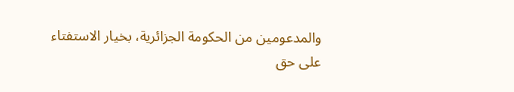والمدعومين من الحكومة الجزائرية، بخيار الاستفتاء على حق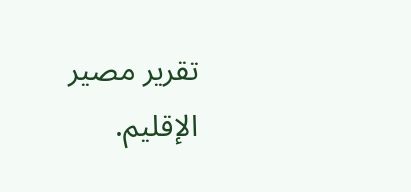تقرير مصير الإقليم.